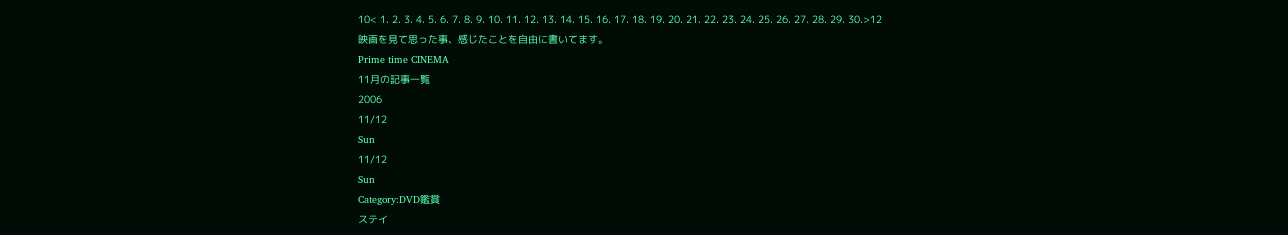10< 1. 2. 3. 4. 5. 6. 7. 8. 9. 10. 11. 12. 13. 14. 15. 16. 17. 18. 19. 20. 21. 22. 23. 24. 25. 26. 27. 28. 29. 30.>12
映画を見て思った事、感じたことを自由に書いてます。
Prime time CINEMA
11月の記事一覧
2006
11/12
Sun
11/12
Sun
Category:DVD鑑賞
ステイ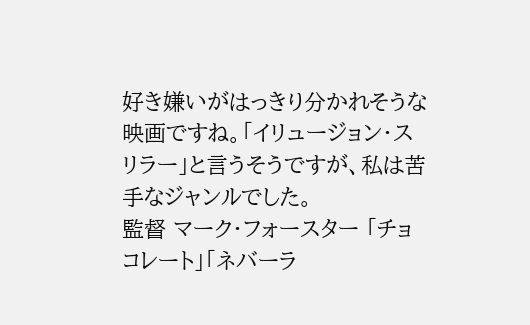好き嫌いがはっきり分かれそうな映画ですね。「イリュージョン・スリラー」と言うそうですが、私は苦手なジャンルでした。
監督 マーク・フォースター 「チョコレート」「ネバーラ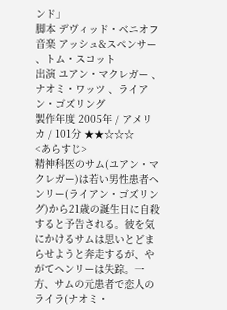ンド」
脚本 デヴィッド・ベニオフ
音楽 アッシュ&スペンサー 、トム・スコット
出演 ユアン・マクレガー 、ナオミ・ワッツ 、ライアン・ゴズリング
製作年度 2005年 / アメリカ / 101分 ★★☆☆☆
<あらすじ>
精神科医のサム(ユアン・マクレガー)は若い男性患者ヘンリー(ライアン・ゴズリング)から21歳の誕生日に自殺すると予告される。彼を気にかけるサムは思いとどまらせようと奔走するが、やがてヘンリーは失踪。一方、サムの元患者で恋人のライラ(ナオミ・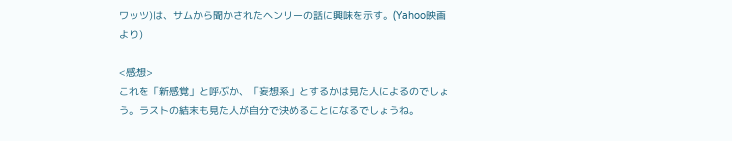ワッツ)は、サムから聞かされたヘンリーの話に興味を示す。(Yahoo映画より)

<感想>
これを「新感覚」と呼ぶか、「妄想系」とするかは見た人によるのでしょう。ラストの結末も見た人が自分で決めることになるでしょうね。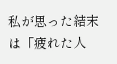私が思った結末は「疲れた人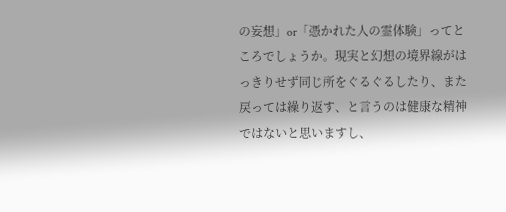の妄想」or「憑かれた人の霊体験」ってところでしょうか。現実と幻想の境界線がはっきりせず同じ所をぐるぐるしたり、また戻っては繰り返す、と言うのは健康な精神ではないと思いますし、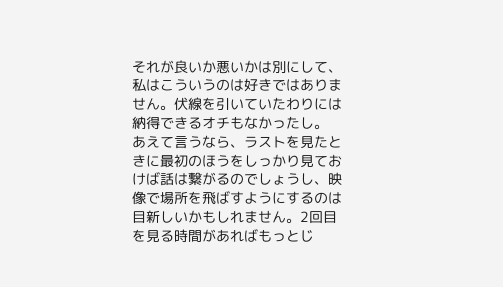それが良いか悪いかは別にして、私はこういうのは好きではありません。伏線を引いていたわりには納得できるオチもなかったし。
あえて言うなら、ラストを見たときに最初のほうをしっかり見ておけば話は繋がるのでしょうし、映像で場所を飛ばすようにするのは目新しいかもしれません。2回目を見る時間があればもっとじ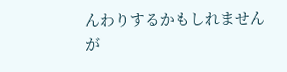んわりするかもしれませんが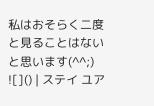私はおそらく二度と見ることはないと思います(^^;)
![]() | ステイ ユア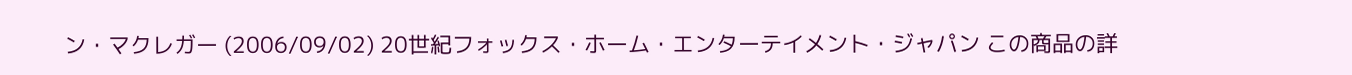ン・マクレガー (2006/09/02) 20世紀フォックス・ホーム・エンターテイメント・ジャパン この商品の詳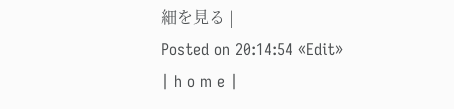細を見る |
Posted on 20:14:54 «Edit»
| h o m e |